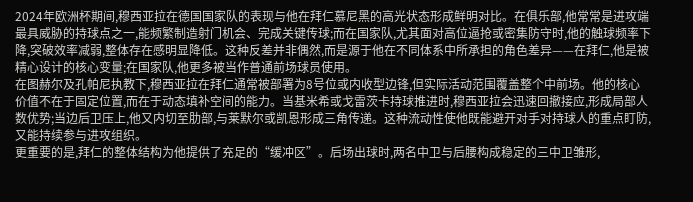2024年欧洲杯期间,穆西亚拉在德国国家队的表现与他在拜仁慕尼黑的高光状态形成鲜明对比。在俱乐部,他常常是进攻端最具威胁的持球点之一,能频繁制造射门机会、完成关键传球;而在国家队,尤其面对高位逼抢或密集防守时,他的触球频率下降,突破效率减弱,整体存在感明显降低。这种反差并非偶然,而是源于他在不同体系中所承担的角色差异——在拜仁,他是被精心设计的核心变量;在国家队,他更多被当作普通前场球员使用。
在图赫尔及孔帕尼执教下,穆西亚拉在拜仁通常被部署为8号位或内收型边锋,但实际活动范围覆盖整个中前场。他的核心价值不在于固定位置,而在于动态填补空间的能力。当基米希或戈雷茨卡持球推进时,穆西亚拉会迅速回撤接应,形成局部人数优势;当边后卫压上,他又内切至肋部,与莱默尔或凯恩形成三角传递。这种流动性使他既能避开对手对持球人的重点盯防,又能持续参与进攻组织。
更重要的是,拜仁的整体结构为他提供了充足的“缓冲区”。后场出球时,两名中卫与后腰构成稳定的三中卫雏形,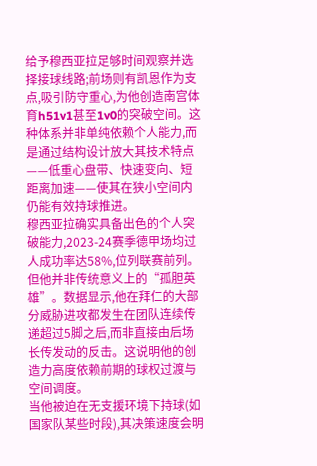给予穆西亚拉足够时间观察并选择接球线路;前场则有凯恩作为支点,吸引防守重心,为他创造南宫体育h51v1甚至1v0的突破空间。这种体系并非单纯依赖个人能力,而是通过结构设计放大其技术特点——低重心盘带、快速变向、短距离加速——使其在狭小空间内仍能有效持球推进。
穆西亚拉确实具备出色的个人突破能力,2023-24赛季德甲场均过人成功率达58%,位列联赛前列。但他并非传统意义上的“孤胆英雄”。数据显示,他在拜仁的大部分威胁进攻都发生在团队连续传递超过5脚之后,而非直接由后场长传发动的反击。这说明他的创造力高度依赖前期的球权过渡与空间调度。
当他被迫在无支援环境下持球(如国家队某些时段),其决策速度会明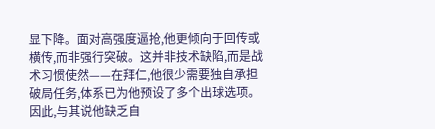显下降。面对高强度逼抢,他更倾向于回传或横传,而非强行突破。这并非技术缺陷,而是战术习惯使然——在拜仁,他很少需要独自承担破局任务,体系已为他预设了多个出球选项。因此,与其说他缺乏自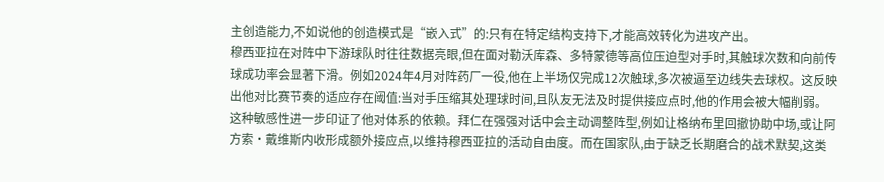主创造能力,不如说他的创造模式是“嵌入式”的:只有在特定结构支持下,才能高效转化为进攻产出。
穆西亚拉在对阵中下游球队时往往数据亮眼,但在面对勒沃库森、多特蒙德等高位压迫型对手时,其触球次数和向前传球成功率会显著下滑。例如2024年4月对阵药厂一役,他在上半场仅完成12次触球,多次被逼至边线失去球权。这反映出他对比赛节奏的适应存在阈值:当对手压缩其处理球时间,且队友无法及时提供接应点时,他的作用会被大幅削弱。
这种敏感性进一步印证了他对体系的依赖。拜仁在强强对话中会主动调整阵型,例如让格纳布里回撤协助中场,或让阿方索·戴维斯内收形成额外接应点,以维持穆西亚拉的活动自由度。而在国家队,由于缺乏长期磨合的战术默契,这类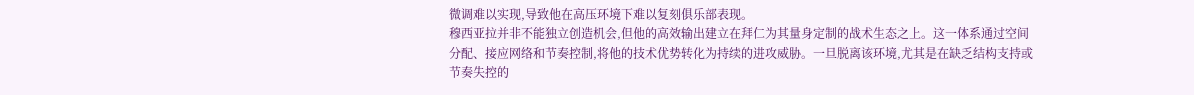微调难以实现,导致他在高压环境下难以复刻俱乐部表现。
穆西亚拉并非不能独立创造机会,但他的高效输出建立在拜仁为其量身定制的战术生态之上。这一体系通过空间分配、接应网络和节奏控制,将他的技术优势转化为持续的进攻威胁。一旦脱离该环境,尤其是在缺乏结构支持或节奏失控的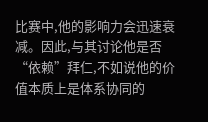比赛中,他的影响力会迅速衰减。因此,与其讨论他是否“依赖”拜仁,不如说他的价值本质上是体系协同的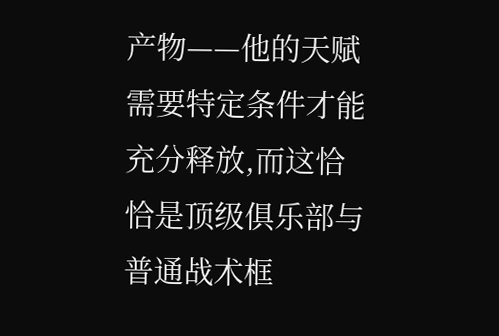产物——他的天赋需要特定条件才能充分释放,而这恰恰是顶级俱乐部与普通战术框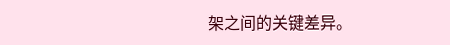架之间的关键差异。